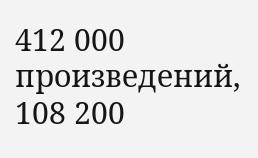412 000 произведений, 108 200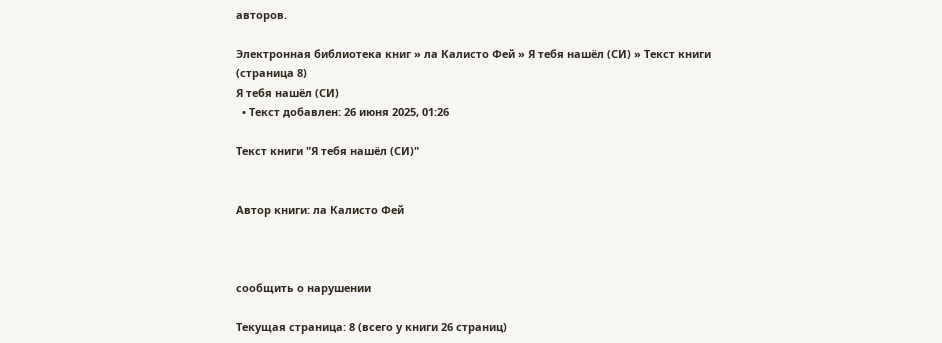авторов.

Электронная библиотека книг » ла Калисто Фей » Я тебя нашёл (СИ) » Текст книги (страница 8)
Я тебя нашёл (СИ)
  • Текст добавлен: 26 июня 2025, 01:26

Текст книги "Я тебя нашёл (СИ)"


Автор книги: ла Калисто Фей



сообщить о нарушении

Текущая страница: 8 (всего у книги 26 страниц)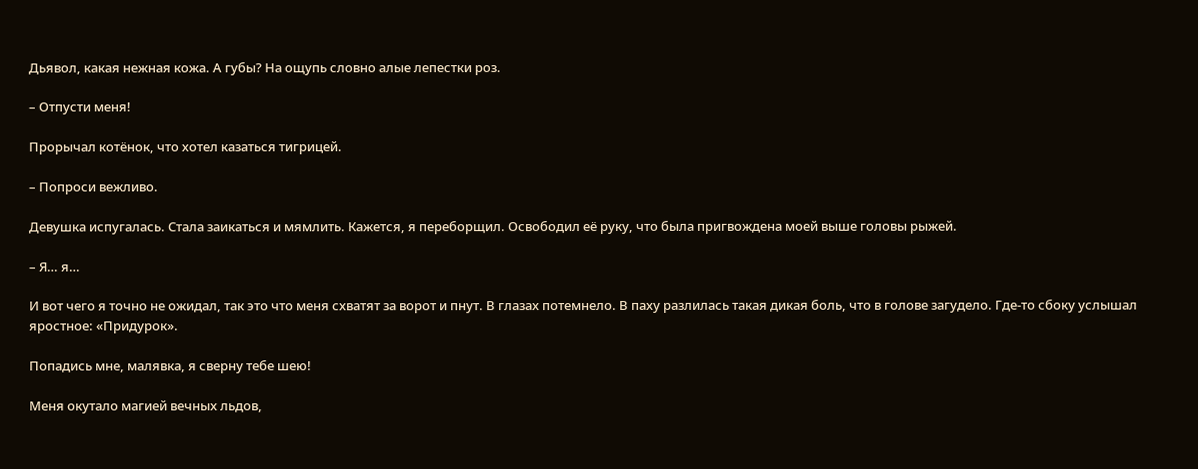Дьявол, какая нежная кожа. А губы? На ощупь словно алые лепестки роз.

– Отпусти меня!

Прорычал котёнок, что хотел казаться тигрицей.

– Попроси вежливо.

Девушка испугалась. Стала заикаться и мямлить. Кажется, я переборщил. Освободил её руку, что была пригвождена моей выше головы рыжей.

– Я… я…

И вот чего я точно не ожидал, так это что меня схватят за ворот и пнут. В глазах потемнело. В паху разлилась такая дикая боль, что в голове загудело. Где-то сбоку услышал яростное: «Придурок».

Попадись мне, малявка, я сверну тебе шею!

Меня окутало магией вечных льдов,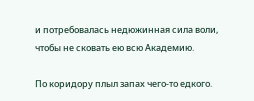и потребовалась недюжинная сила воли, чтобы не сковать ею всю Академию.

По коридору плыл запах чего-то едкого.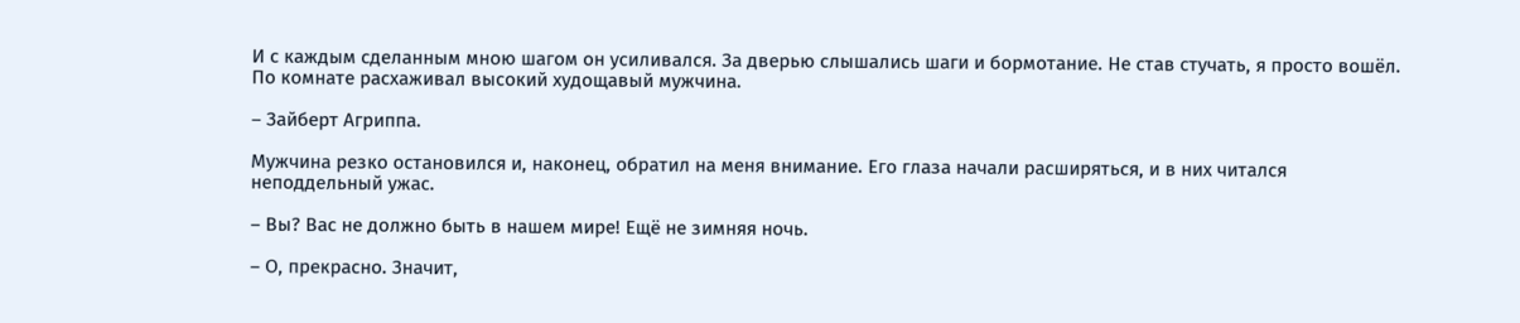И с каждым сделанным мною шагом он усиливался. За дверью слышались шаги и бормотание. Не став стучать, я просто вошёл. По комнате расхаживал высокий худощавый мужчина.

– Зайберт Агриппа.

Мужчина резко остановился и, наконец, обратил на меня внимание. Его глаза начали расширяться, и в них читался неподдельный ужас.

– Вы? Вас не должно быть в нашем мире! Ещё не зимняя ночь.

– О, прекрасно. Значит,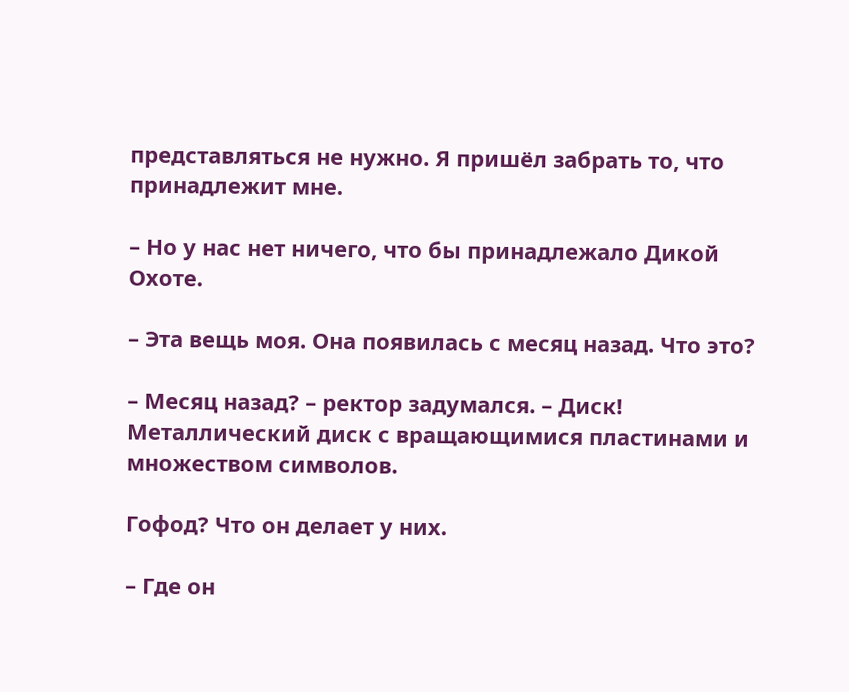представляться не нужно. Я пришёл забрать то, что принадлежит мне.

– Но у нас нет ничего, что бы принадлежало Дикой Охоте.

– Эта вещь моя. Она появилась с месяц назад. Что это?

– Месяц назад? – ректор задумался. – Диск! Металлический диск с вращающимися пластинами и множеством символов.

Гофод? Что он делает у них.

– Где он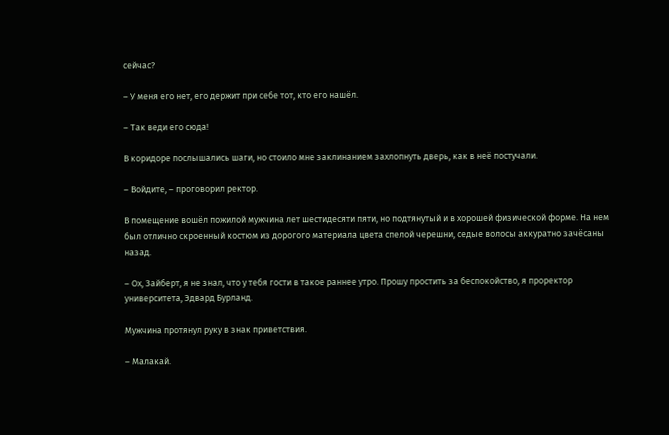сейчас?

– У меня его нет, его держит при себе тот, кто его нашёл.

– Так веди его сюда!

В коридоре послышались шаги, но стоило мне заклинанием захлопнуть дверь, как в неё постучали.

– Войдите, – проговорил ректор.

В помещение вошёл пожилой мужчина лет шестидесяти пяти, но подтянутый и в хорошей физической форме. На нем был отлично скроенный костюм из дорогого материала цвета спелой черешни, седые волосы аккуратно зачёсаны назад.

– Ох, Зайберт, я не знал, что у тебя гости в такое раннее утро. Прошу простить за беспокойство, я проректор университета, Эдвард Бурланд.

Мужчина протянул руку в знак приветствия.

– Малакай.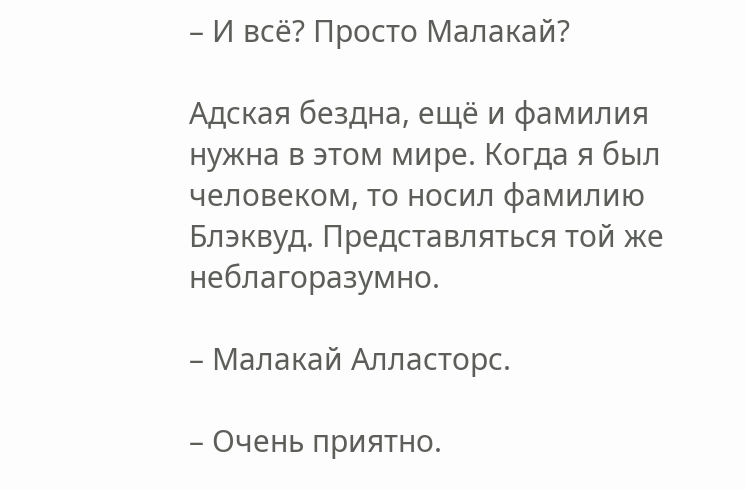– И всё? Просто Малакай?

Адская бездна, ещё и фамилия нужна в этом мире. Когда я был человеком, то носил фамилию Блэквуд. Представляться той же неблагоразумно.

– Малакай Алласторс.

– Очень приятно.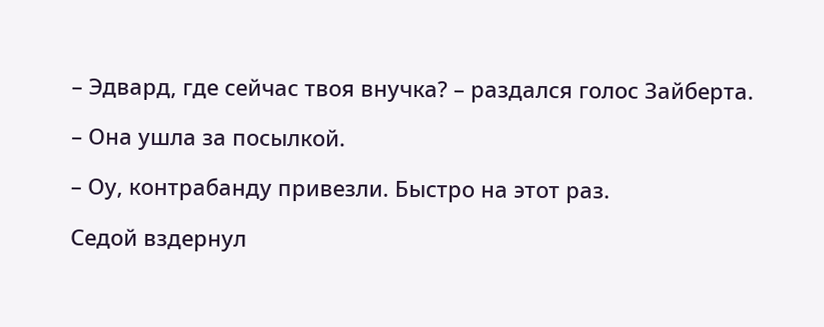– Эдвард, где сейчас твоя внучка? – раздался голос Зайберта.

– Она ушла за посылкой.

– Оу, контрабанду привезли. Быстро на этот раз.

Седой вздернул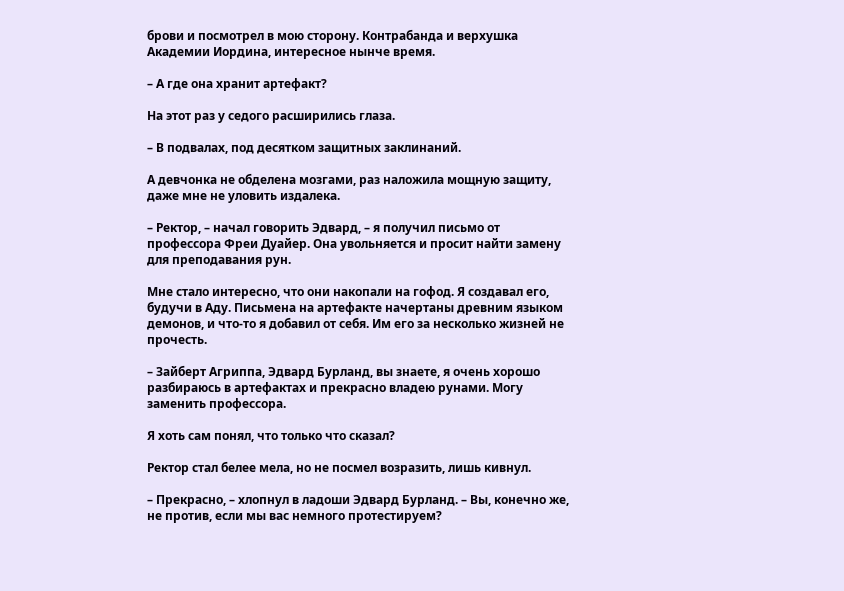брови и посмотрел в мою сторону. Контрабанда и верхушка Академии Иордина, интересное нынче время.

– А где она хранит артефакт?

На этот раз у седого расширились глаза.

– В подвалах, под десятком защитных заклинаний.

А девчонка не обделена мозгами, раз наложила мощную защиту, даже мне не уловить издалека.

– Ректор, – начал говорить Эдвард, – я получил письмо от профессора Фреи Дуайер. Она увольняется и просит найти замену для преподавания рун.

Мне стало интересно, что они накопали на гофод. Я создавал его, будучи в Аду. Письмена на артефакте начертаны древним языком демонов, и что-то я добавил от себя. Им его за несколько жизней не прочесть.

– Зайберт Агриппа, Эдвард Бурланд, вы знаете, я очень хорошо разбираюсь в артефактах и прекрасно владею рунами. Могу заменить профессора.

Я хоть сам понял, что только что сказал?

Ректор стал белее мела, но не посмел возразить, лишь кивнул.

– Прекрасно, – хлопнул в ладоши Эдвард Бурланд. – Вы, конечно же, не против, если мы вас немного протестируем?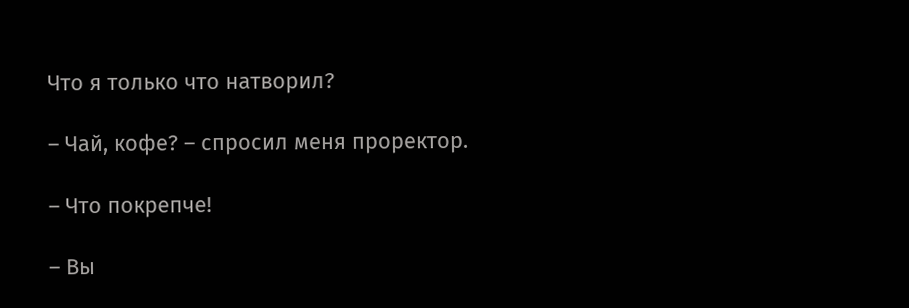Что я только что натворил?

– Чай, кофе? – спросил меня проректор.

– Что покрепче!

– Вы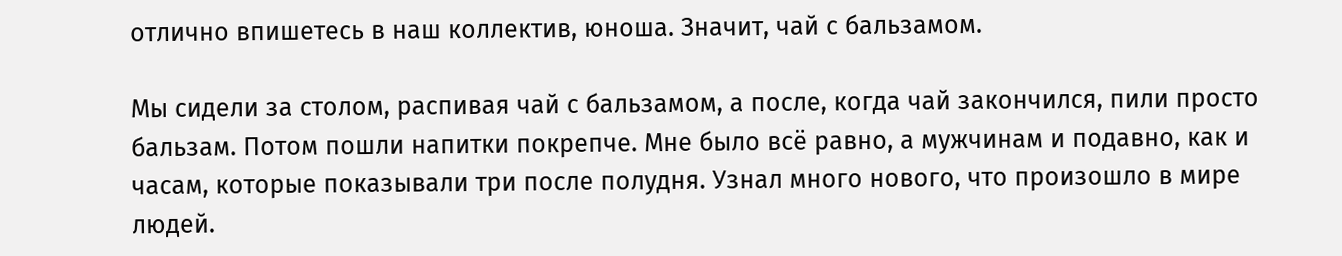отлично впишетесь в наш коллектив, юноша. Значит, чай с бальзамом.

Мы сидели за столом, распивая чай с бальзамом, а после, когда чай закончился, пили просто бальзам. Потом пошли напитки покрепче. Мне было всё равно, а мужчинам и подавно, как и часам, которые показывали три после полудня. Узнал много нового, что произошло в мире людей.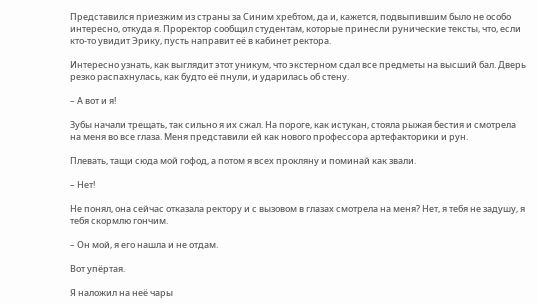Представился приезжим из страны за Синим хребтом, да и, кажется, подвыпившим было не особо интересно, откуда я. Проректор сообщил студентам, которые принесли рунические тексты, что, если кто-то увидит Эрику, пусть направит её в кабинет ректора.

Интересно узнать, как выглядит этот уникум, что экстерном сдал все предметы на высший бал. Дверь резко распахнулась, как будто её пнули, и ударилась об стену.

– А вот и я!

Зубы начали трещать, так сильно я их сжал. На пороге, как истукан, стояла рыжая бестия и смотрела на меня во все глаза. Меня представили ей как нового профессора артефакторики и рун.

Плевать, тащи сюда мой гофод, а потом я всех прокляну и поминай как звали.

– Нет!

Не понял, она сейчас отказала ректору и с вызовом в глазах смотрела на меня? Нет, я тебя не задушу, я тебя скормлю гончим.

– Он мой, я его нашла и не отдам.

Вот упёртая.

Я наложил на неё чары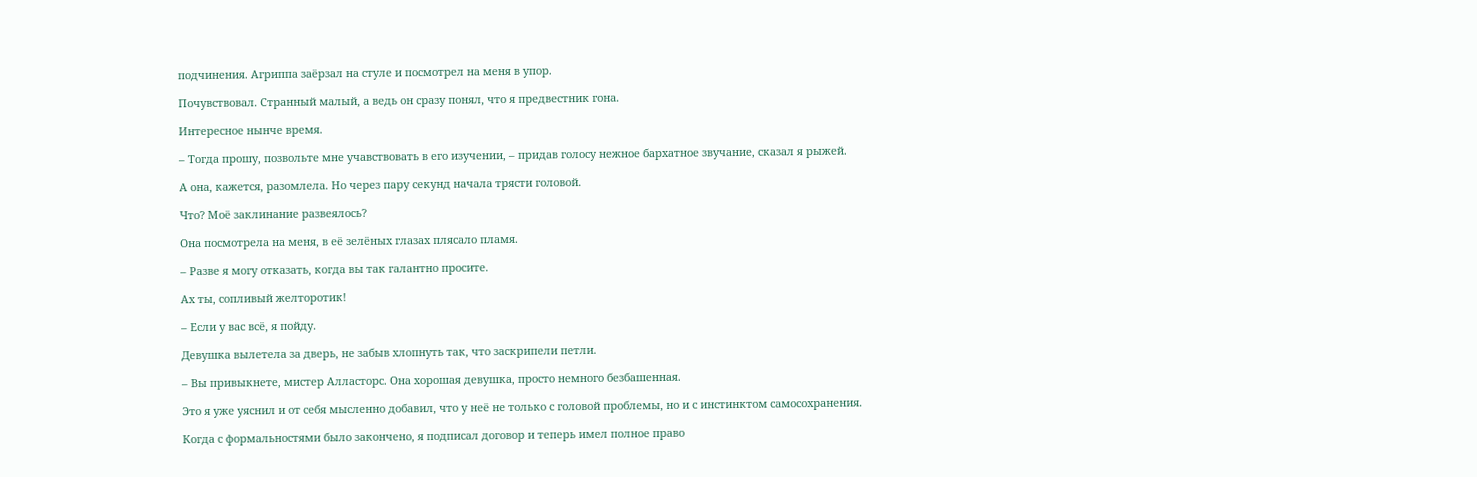подчинения. Агриппа заёрзал на стуле и посмотрел на меня в упор.

Почувствовал. Странный малый, а ведь он сразу понял, что я предвестник гона.

Интересное нынче время.

– Тогда прошу, позвольте мне учавствовать в его изучении, – придав голосу нежное бархатное звучание, сказал я рыжей.

А она, кажется, разомлела. Но через пару секунд начала трясти головой.

Что? Моё заклинание развеялось?

Она посмотрела на меня, в её зелёных глазах плясало пламя.

– Разве я могу отказать, когда вы так галантно просите.

Ах ты, сопливый желторотик!

– Если у вас всё, я пойду.

Девушка вылетела за дверь, не забыв хлопнуть так, что заскрипели петли.

– Вы привыкнете, мистер Алласторс. Она хорошая девушка, просто немного безбашенная.

Это я уже уяснил и от себя мысленно добавил, что у неё не только с головой проблемы, но и с инстинктом самосохранения.

Когда с формальностями было закончено, я подписал договор и теперь имел полное право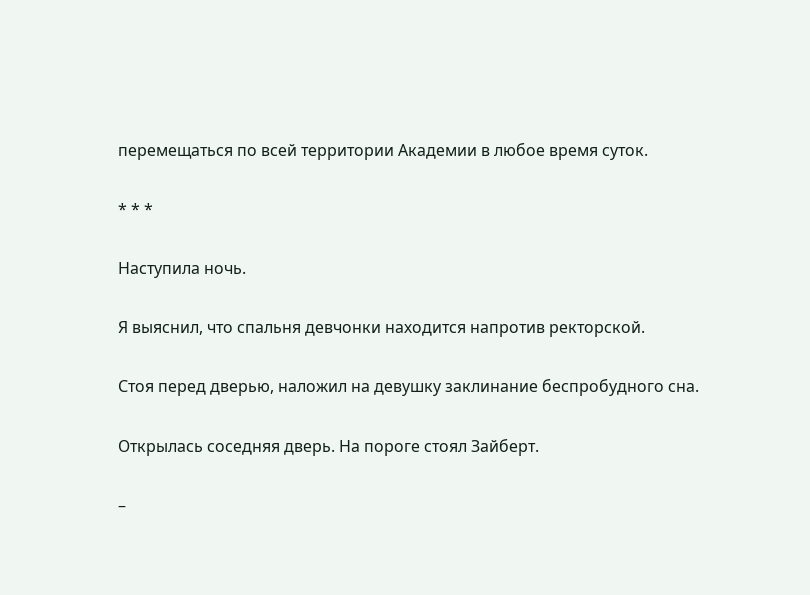перемещаться по всей территории Академии в любое время суток.

* * *

Наступила ночь.

Я выяснил, что спальня девчонки находится напротив ректорской.

Стоя перед дверью, наложил на девушку заклинание беспробудного сна.

Открылась соседняя дверь. На пороге стоял Зайберт.

–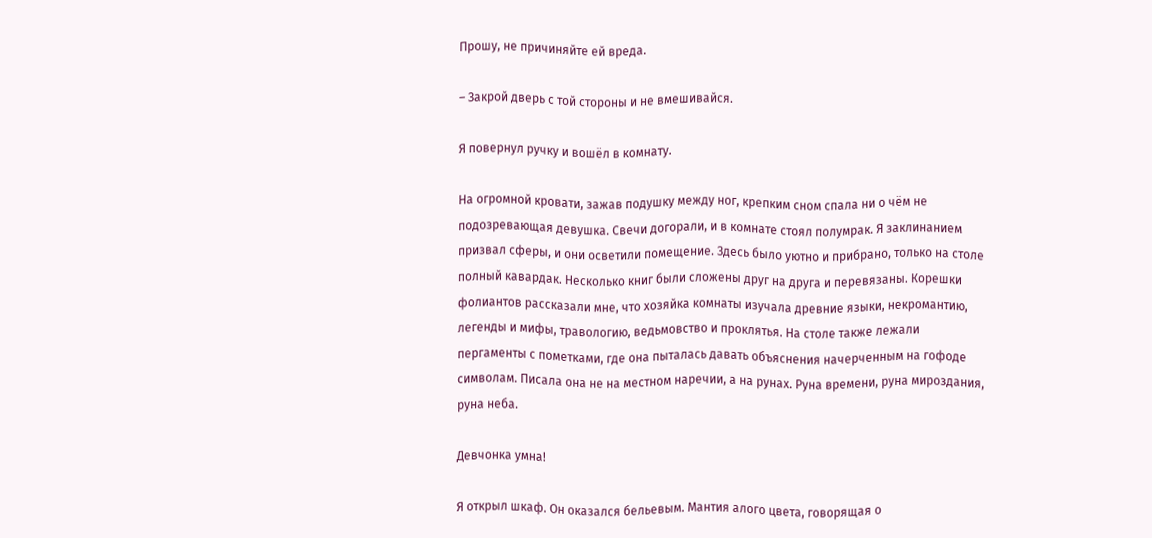Прошу, не причиняйте ей вреда.

– Закрой дверь с той стороны и не вмешивайся.

Я повернул ручку и вошёл в комнату.

На огромной кровати, зажав подушку между ног, крепким сном спала ни о чём не подозревающая девушка. Свечи догорали, и в комнате стоял полумрак. Я заклинанием призвал сферы, и они осветили помещение. Здесь было уютно и прибрано, только на столе полный кавардак. Несколько книг были сложены друг на друга и перевязаны. Корешки фолиантов рассказали мне, что хозяйка комнаты изучала древние языки, некромантию, легенды и мифы, травологию, ведьмовство и проклятья. На столе также лежали пергаменты с пометками, где она пыталась давать объяснения начерченным на гофоде символам. Писала она не на местном наречии, а на рунах. Руна времени, руна мироздания, руна неба.

Девчонка умна!

Я открыл шкаф. Он оказался бельевым. Мантия алого цвета, говорящая о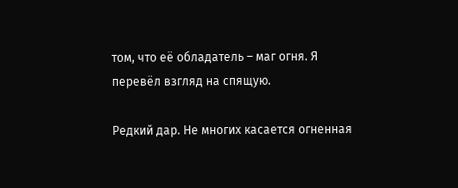том, что её обладатель – маг огня. Я перевёл взгляд на спящую.

Редкий дар. Не многих касается огненная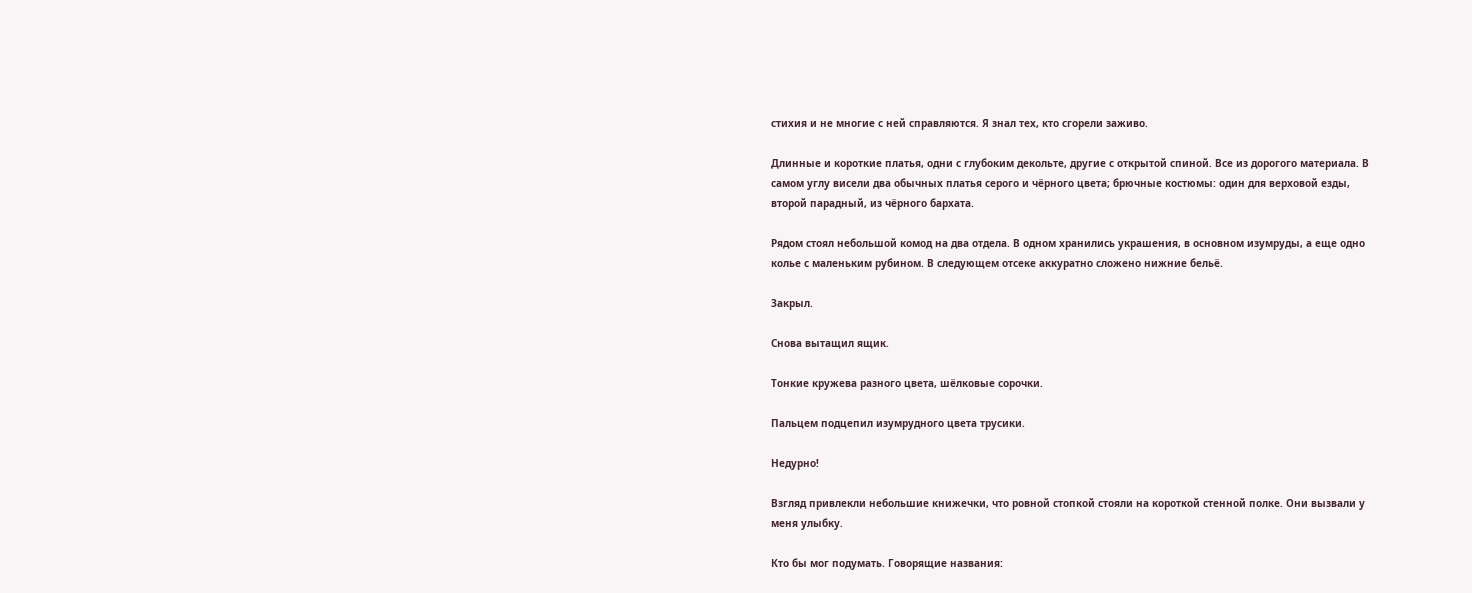стихия и не многие с ней справляются. Я знал тех, кто сгорели заживо.

Длинные и короткие платья, одни с глубоким декольте, другие с открытой спиной. Все из дорогого материала. В самом углу висели два обычных платья серого и чёрного цвета; брючные костюмы: один для верховой езды, второй парадный, из чёрного бархата.

Рядом стоял небольшой комод на два отдела. В одном хранились украшения, в основном изумруды, а еще одно колье с маленьким рубином. В следующем отсеке аккуратно сложено нижние бельё.

Закрыл.

Снова вытащил ящик.

Тонкие кружева разного цвета, шёлковые сорочки.

Пальцем подцепил изумрудного цвета трусики.

Недурно!

Взгляд привлекли небольшие книжечки, что ровной стопкой стояли на короткой стенной полке. Они вызвали у меня улыбку.

Кто бы мог подумать. Говорящие названия: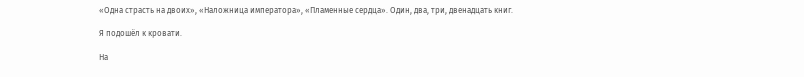«Одна страсть на двоих», «Наложница императора», «Пламенные сердца». Один, два, три, двенадцать книг.

Я подошёл к кровати.

На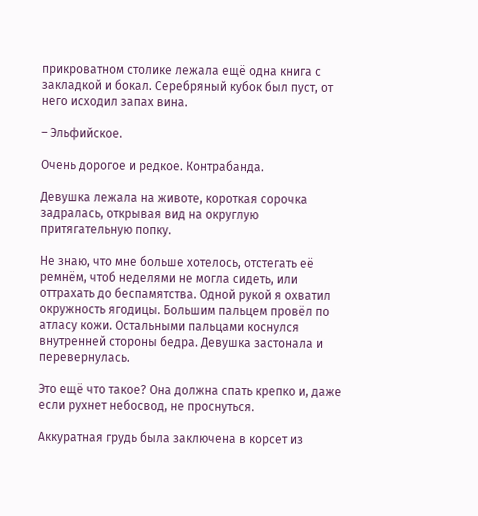прикроватном столике лежала ещё одна книга с закладкой и бокал. Серебряный кубок был пуст, от него исходил запах вина.

– Эльфийское.

Очень дорогое и редкое. Контрабанда.

Девушка лежала на животе, короткая сорочка задралась, открывая вид на округлую притягательную попку.

Не знаю, что мне больше хотелось, отстегать её ремнём, чтоб неделями не могла сидеть, или оттрахать до беспамятства. Одной рукой я охватил окружность ягодицы. Большим пальцем провёл по атласу кожи. Остальными пальцами коснулся внутренней стороны бедра. Девушка застонала и перевернулась.

Это ещё что такое? Она должна спать крепко и, даже если рухнет небосвод, не проснуться.

Аккуратная грудь была заключена в корсет из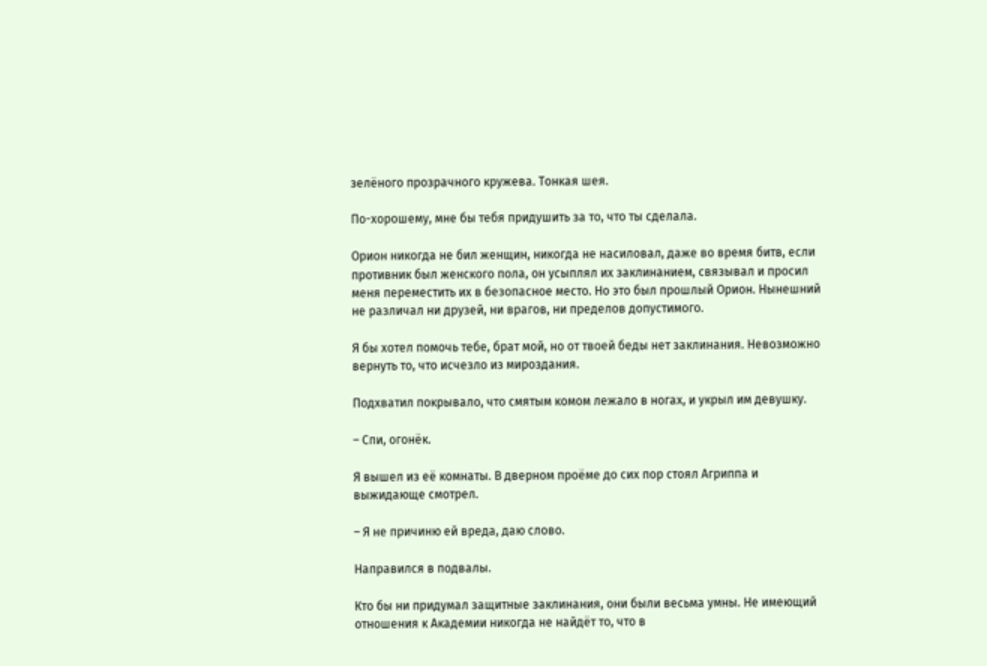зелёного прозрачного кружева. Тонкая шея.

По-хорошему, мне бы тебя придушить за то, что ты сделала.

Орион никогда не бил женщин, никогда не насиловал, даже во время битв, если противник был женского пола, он усыплял их заклинанием, связывал и просил меня переместить их в безопасное место. Но это был прошлый Орион. Нынешний не различал ни друзей, ни врагов, ни пределов допустимого.

Я бы хотел помочь тебе, брат мой, но от твоей беды нет заклинания. Невозможно вернуть то, что исчезло из мироздания.

Подхватил покрывало, что смятым комом лежало в ногах, и укрыл им девушку.

– Спи, огонёк.

Я вышел из её комнаты. В дверном проёме до сих пор стоял Агриппа и выжидающе смотрел.

– Я не причиню ей вреда, даю слово.

Направился в подвалы.

Кто бы ни придумал защитные заклинания, они были весьма умны. Не имеющий отношения к Академии никогда не найдёт то, что в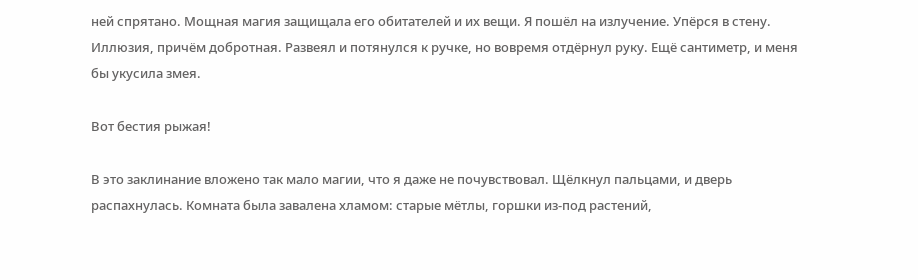ней спрятано. Мощная магия защищала его обитателей и их вещи. Я пошёл на излучение. Упёрся в стену. Иллюзия, причём добротная. Развеял и потянулся к ручке, но вовремя отдёрнул руку. Ещё сантиметр, и меня бы укусила змея.

Вот бестия рыжая!

В это заклинание вложено так мало магии, что я даже не почувствовал. Щёлкнул пальцами, и дверь распахнулась. Комната была завалена хламом: старые мётлы, горшки из-под растений,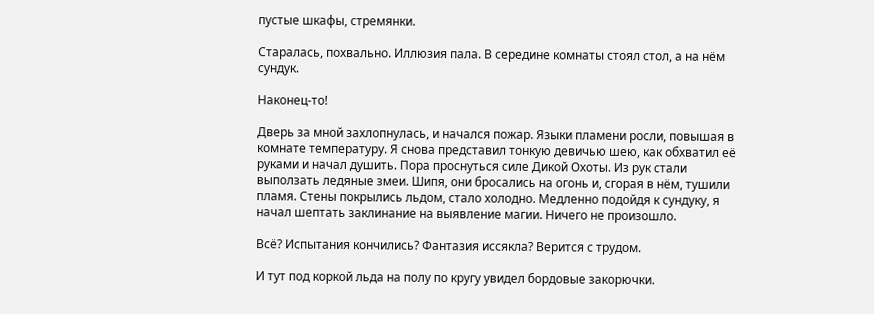пустые шкафы, стремянки.

Старалась, похвально. Иллюзия пала. В середине комнаты стоял стол, а на нём сундук.

Наконец-то!

Дверь за мной захлопнулась, и начался пожар. Языки пламени росли, повышая в комнате температуру. Я снова представил тонкую девичью шею, как обхватил её руками и начал душить. Пора проснуться силе Дикой Охоты. Из рук стали выползать ледяные змеи. Шипя, они бросались на огонь и, сгорая в нём, тушили пламя. Стены покрылись льдом, стало холодно. Медленно подойдя к сундуку, я начал шептать заклинание на выявление магии. Ничего не произошло.

Всё? Испытания кончились? Фантазия иссякла? Верится с трудом.

И тут под коркой льда на полу по кругу увидел бордовые закорючки.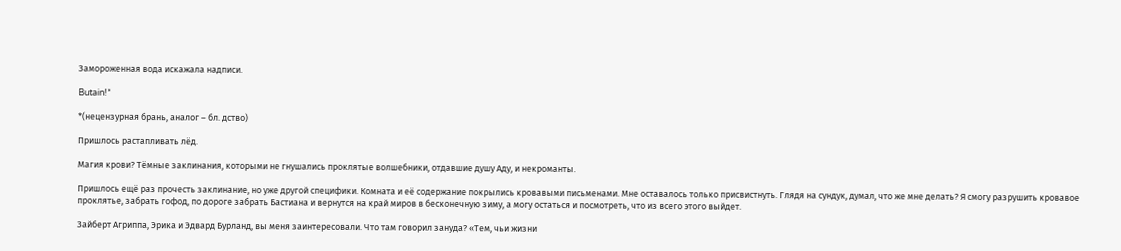Замороженная вода искажала надписи.

Butain!*

*(нецензурная брань, аналог – бл. дство)

Пришлось растапливать лёд.

Магия крови? Тёмные заклинания, которыми не гнушались проклятые волшебники, отдавшие душу Аду, и некроманты.

Пришлось ещё раз прочесть заклинание, но уже другой специфики. Комната и её содержание покрылись кровавыми письменами. Мне оставалось только присвистнуть. Глядя на сундук, думал, что же мне делать? Я смогу разрушить кровавое проклятье, забрать гофод, по дороге забрать Бастиана и вернутся на край миров в бесконечную зиму, а могу остаться и посмотреть, что из всего этого выйдет.

Зайберт Агриппа, Эрика и Эдвард Бурланд, вы меня заинтересовали. Что там говорил зануда? «Тем, чьи жизни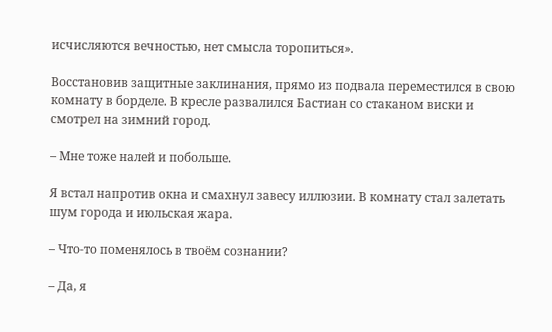исчисляются вечностью, нет смысла торопиться».

Восстановив защитные заклинания, прямо из подвала переместился в свою комнату в борделе. В кресле развалился Бастиан со стаканом виски и смотрел на зимний город.

– Мне тоже налей и побольше.

Я встал напротив окна и смахнул завесу иллюзии. В комнату стал залетать шум города и июльская жара.

– Что-то поменялось в твоём сознании?

– Да, я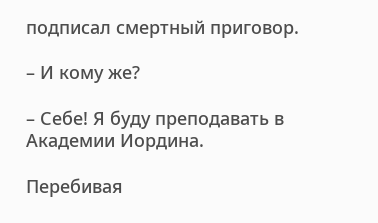подписал смертный приговор.

– И кому же?

– Себе! Я буду преподавать в Академии Иордина.

Перебивая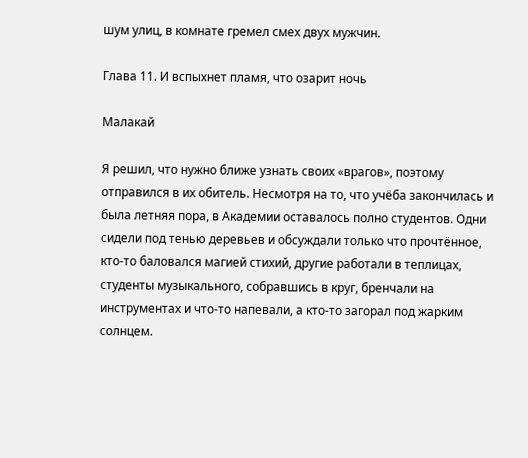шум улиц, в комнате гремел смех двух мужчин.

Глава 11. И вспыхнет пламя, что озарит ночь

Малакай

Я решил, что нужно ближе узнать своих «врагов», поэтому отправился в их обитель. Несмотря на то, что учёба закончилась и была летняя пора, в Академии оставалось полно студентов. Одни сидели под тенью деревьев и обсуждали только что прочтённое, кто-то баловался магией стихий, другие работали в теплицах, студенты музыкального, собравшись в круг, бренчали на инструментах и что-то напевали, а кто-то загорал под жарким солнцем.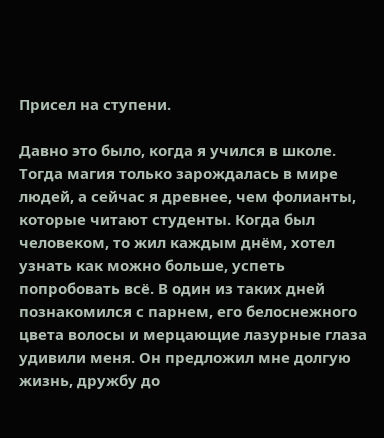Присел на ступени.

Давно это было, когда я учился в школе. Тогда магия только зарождалась в мире людей, а сейчас я древнее, чем фолианты, которые читают студенты. Когда был человеком, то жил каждым днём, хотел узнать как можно больше, успеть попробовать всё. В один из таких дней познакомился с парнем, его белоснежного цвета волосы и мерцающие лазурные глаза удивили меня. Он предложил мне долгую жизнь, дружбу до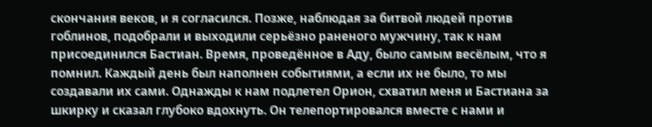скончания веков, и я согласился. Позже, наблюдая за битвой людей против гоблинов, подобрали и выходили серьёзно раненого мужчину, так к нам присоединился Бастиан. Время, проведённое в Аду, было самым весёлым, что я помнил. Каждый день был наполнен событиями, а если их не было, то мы создавали их сами. Однажды к нам подлетел Орион, схватил меня и Бастиана за шкирку и сказал глубоко вдохнуть. Он телепортировался вместе с нами и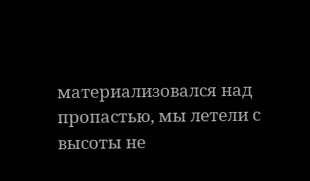материализовался над пропастью, мы летели с высоты не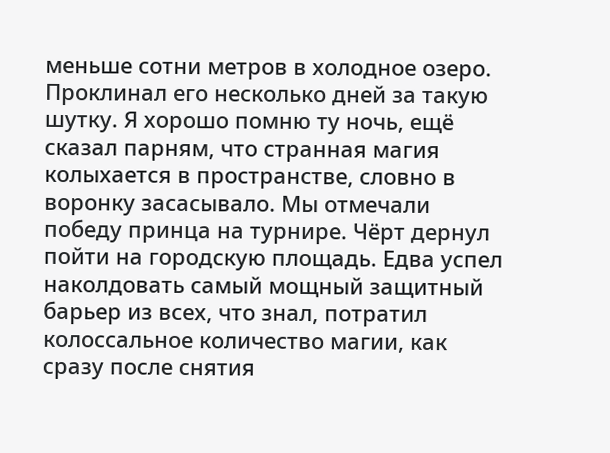меньше сотни метров в холодное озеро. Проклинал его несколько дней за такую шутку. Я хорошо помню ту ночь, ещё сказал парням, что странная магия колыхается в пространстве, словно в воронку засасывало. Мы отмечали победу принца на турнире. Чёрт дернул пойти на городскую площадь. Едва успел наколдовать самый мощный защитный барьер из всех, что знал, потратил колоссальное количество магии, как сразу после снятия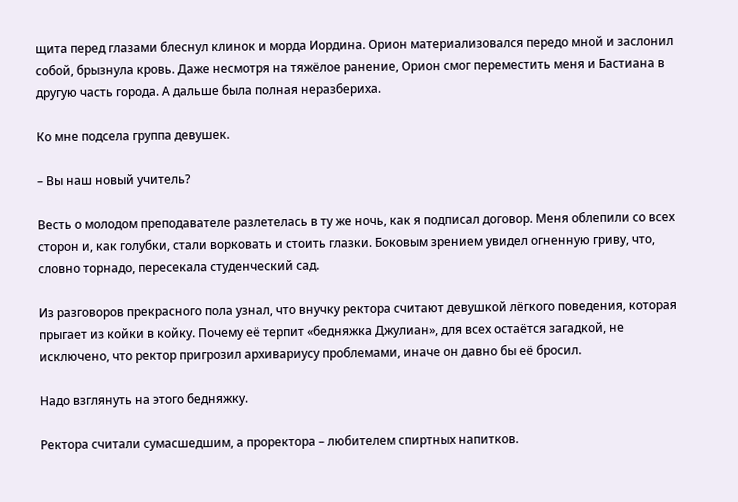щита перед глазами блеснул клинок и морда Иордина. Орион материализовался передо мной и заслонил собой, брызнула кровь. Даже несмотря на тяжёлое ранение, Орион смог переместить меня и Бастиана в другую часть города. А дальше была полная неразбериха.

Ко мне подсела группа девушек.

– Вы наш новый учитель?

Весть о молодом преподавателе разлетелась в ту же ночь, как я подписал договор. Меня облепили со всех сторон и, как голубки, стали ворковать и стоить глазки. Боковым зрением увидел огненную гриву, что, словно торнадо, пересекала студенческий сад.

Из разговоров прекрасного пола узнал, что внучку ректора считают девушкой лёгкого поведения, которая прыгает из койки в койку. Почему её терпит «бедняжка Джулиан», для всех остаётся загадкой, не исключено, что ректор пригрозил архивариусу проблемами, иначе он давно бы её бросил.

Надо взглянуть на этого бедняжку.

Ректора считали сумасшедшим, а проректора – любителем спиртных напитков.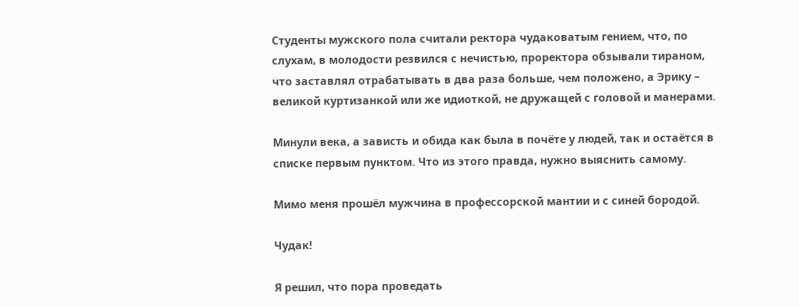Студенты мужского пола считали ректора чудаковатым гением, что, по слухам, в молодости резвился с нечистью, проректора обзывали тираном, что заставлял отрабатывать в два раза больше, чем положено, а Эрику – великой куртизанкой или же идиоткой, не дружащей с головой и манерами.

Минули века, а зависть и обида как была в почёте у людей, так и остаётся в списке первым пунктом. Что из этого правда, нужно выяснить самому.

Мимо меня прошёл мужчина в профессорской мантии и с синей бородой.

Чудак!

Я решил, что пора проведать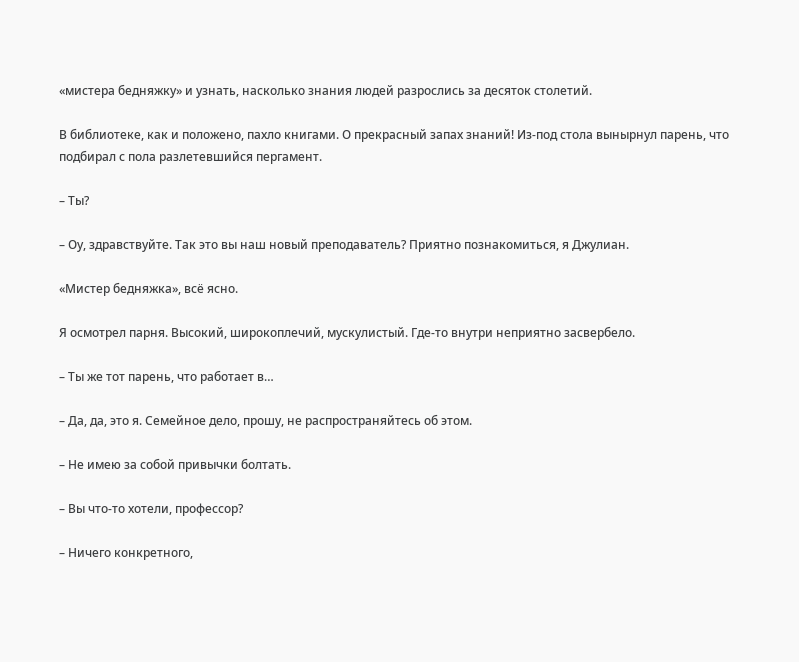«мистера бедняжку» и узнать, насколько знания людей разрослись за десяток столетий.

В библиотеке, как и положено, пахло книгами. О прекрасный запах знаний! Из-под стола вынырнул парень, что подбирал с пола разлетевшийся пергамент.

– Ты?

– Оу, здравствуйте. Так это вы наш новый преподаватель? Приятно познакомиться, я Джулиан.

«Мистер бедняжка», всё ясно.

Я осмотрел парня. Высокий, широкоплечий, мускулистый. Где-то внутри неприятно засвербело.

– Ты же тот парень, что работает в…

– Да, да, это я. Семейное дело, прошу, не распространяйтесь об этом.

– Не имею за собой привычки болтать.

– Вы что-то хотели, профессор?

– Ничего конкретного,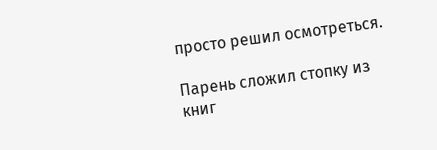просто решил осмотреться.

Парень сложил стопку из книг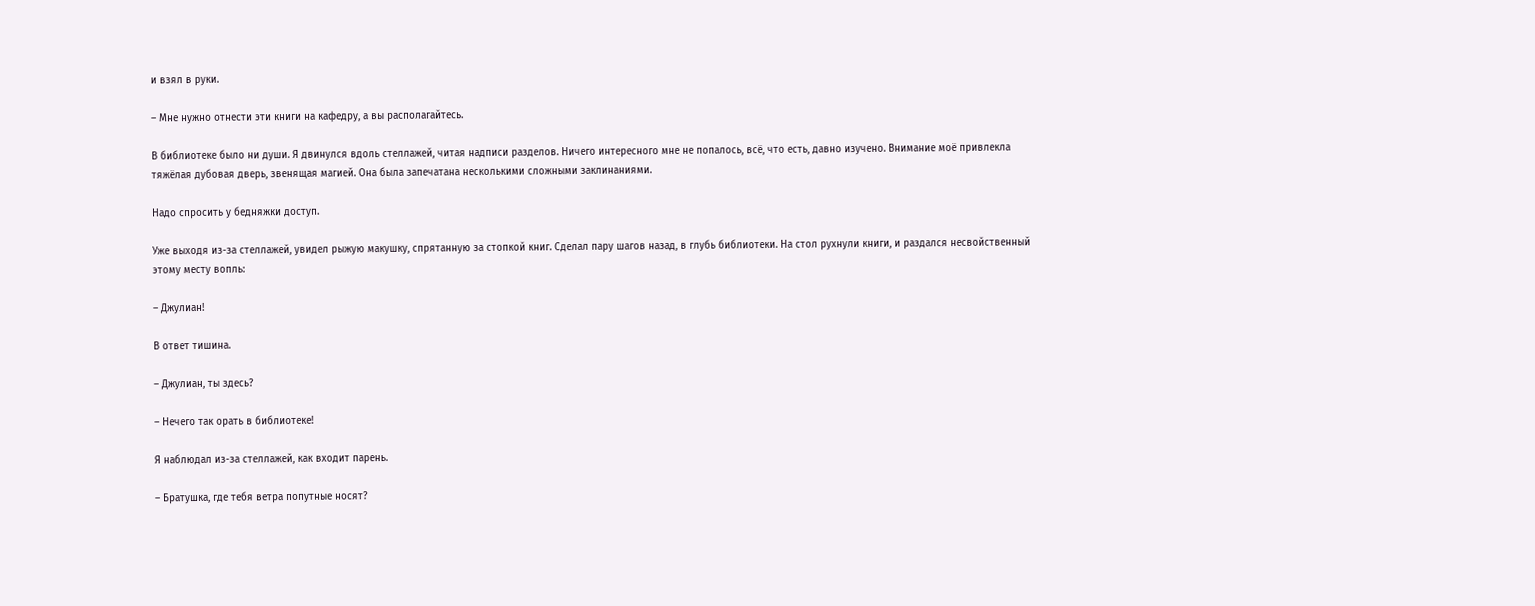и взял в руки.

– Мне нужно отнести эти книги на кафедру, а вы располагайтесь.

В библиотеке было ни души. Я двинулся вдоль стеллажей, читая надписи разделов. Ничего интересного мне не попалось, всё, что есть, давно изучено. Внимание моё привлекла тяжёлая дубовая дверь, звенящая магией. Она была запечатана несколькими сложными заклинаниями.

Надо спросить у бедняжки доступ.

Уже выходя из-за стеллажей, увидел рыжую макушку, спрятанную за стопкой книг. Сделал пару шагов назад, в глубь библиотеки. На стол рухнули книги, и раздался несвойственный этому месту вопль:

– Джулиан!

В ответ тишина.

– Джулиан, ты здесь?

– Нечего так орать в библиотеке!

Я наблюдал из-за стеллажей, как входит парень.

– Братушка, где тебя ветра попутные носят?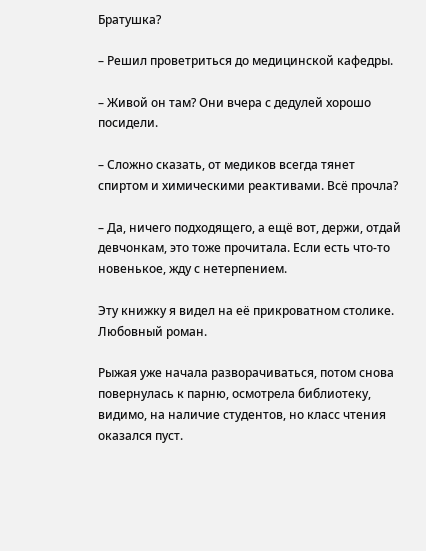Братушка?

– Решил проветриться до медицинской кафедры.

– Живой он там? Они вчера с дедулей хорошо посидели.

– Сложно сказать, от медиков всегда тянет спиртом и химическими реактивами. Всё прочла?

– Да, ничего подходящего, а ещё вот, держи, отдай девчонкам, это тоже прочитала. Если есть что-то новенькое, жду с нетерпением.

Эту книжку я видел на её прикроватном столике. Любовный роман.

Рыжая уже начала разворачиваться, потом снова повернулась к парню, осмотрела библиотеку, видимо, на наличие студентов, но класс чтения оказался пуст.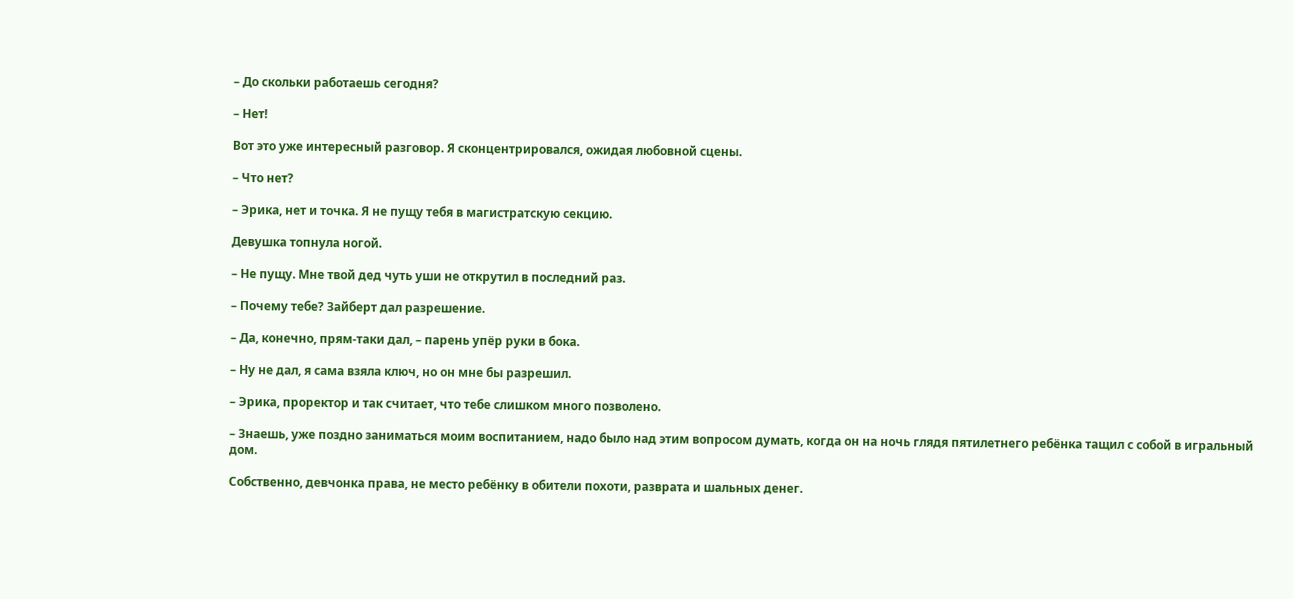– До скольки работаешь сегодня?

– Нет!

Вот это уже интересный разговор. Я сконцентрировался, ожидая любовной сцены.

– Что нет?

– Эрика, нет и точка. Я не пущу тебя в магистратскую секцию.

Девушка топнула ногой.

– Не пущу. Мне твой дед чуть уши не открутил в последний раз.

– Почему тебе? Зайберт дал разрешение.

– Да, конечно, прям-таки дал, – парень упёр руки в бока.

– Ну не дал, я сама взяла ключ, но он мне бы разрешил.

– Эрика, проректор и так считает, что тебе слишком много позволено.

– Знаешь, уже поздно заниматься моим воспитанием, надо было над этим вопросом думать, когда он на ночь глядя пятилетнего ребёнка тащил с собой в игральный дом.

Собственно, девчонка права, не место ребёнку в обители похоти, разврата и шальных денег.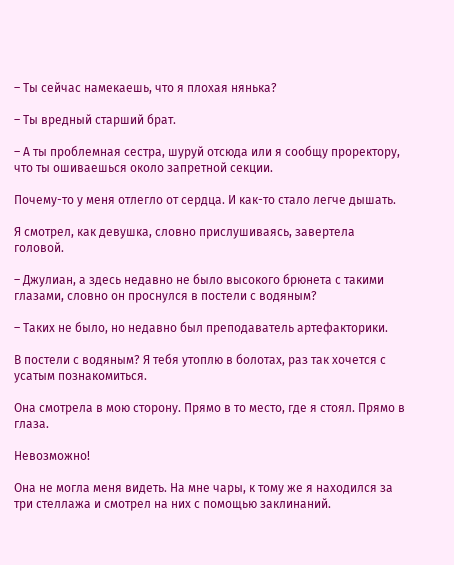– Ты сейчас намекаешь, что я плохая нянька?

– Ты вредный старший брат.

– А ты проблемная сестра, шуруй отсюда или я сообщу проректору, что ты ошиваешься около запретной секции.

Почему-то у меня отлегло от сердца. И как-то стало легче дышать.

Я смотрел, как девушка, словно прислушиваясь, завертела головой.

– Джулиан, а здесь недавно не было высокого брюнета с такими глазами, словно он проснулся в постели с водяным?

– Таких не было, но недавно был преподаватель артефакторики.

В постели с водяным? Я тебя утоплю в болотах, раз так хочется с усатым познакомиться.

Она смотрела в мою сторону. Прямо в то место, где я стоял. Прямо в глаза.

Невозможно!

Она не могла меня видеть. На мне чары, к тому же я находился за три стеллажа и смотрел на них с помощью заклинаний.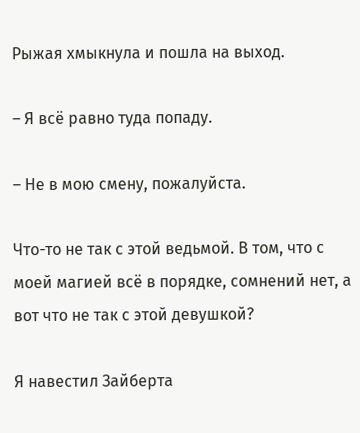Рыжая хмыкнула и пошла на выход.

– Я всё равно туда попаду.

– Не в мою смену, пожалуйста.

Что-то не так с этой ведьмой. В том, что с моей магией всё в порядке, сомнений нет, а вот что не так с этой девушкой?

Я навестил Зайберта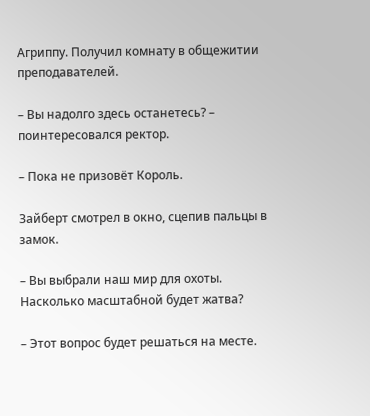Агриппу. Получил комнату в общежитии преподавателей.

– Вы надолго здесь останетесь? – поинтересовался ректор.

– Пока не призовёт Король.

Зайберт смотрел в окно, сцепив пальцы в замок.

– Вы выбрали наш мир для охоты. Насколько масштабной будет жатва?

– Этот вопрос будет решаться на месте.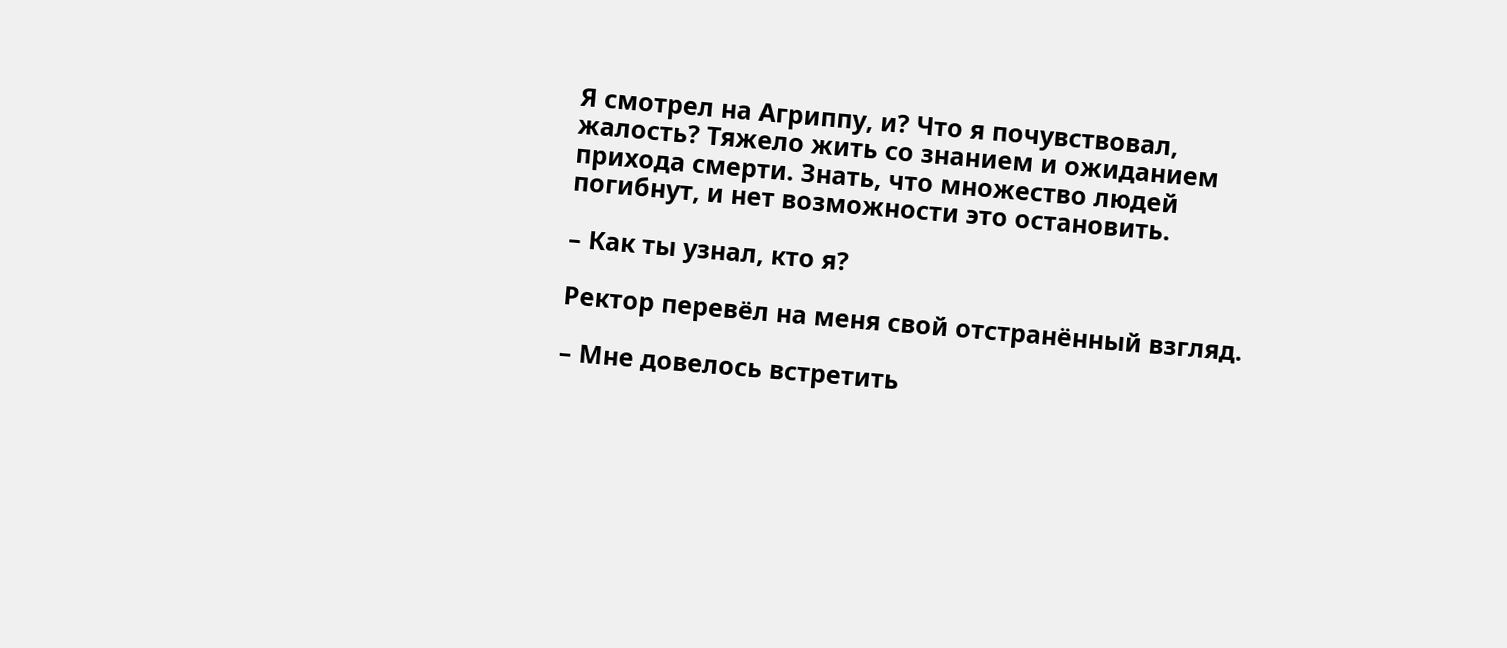Я смотрел на Агриппу, и? Что я почувствовал, жалость? Тяжело жить со знанием и ожиданием прихода смерти. Знать, что множество людей погибнут, и нет возможности это остановить.

– Как ты узнал, кто я?

Ректор перевёл на меня свой отстранённый взгляд.

– Мне довелось встретить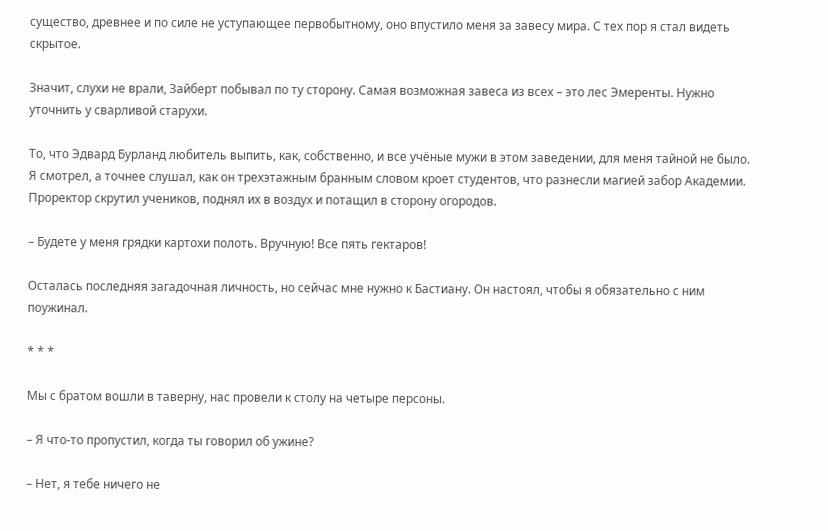существо, древнее и по силе не уступающее первобытному, оно впустило меня за завесу мира. С тех пор я стал видеть скрытое.

Значит, слухи не врали, Зайберт побывал по ту сторону. Самая возможная завеса из всех – это лес Эмеренты. Нужно уточнить у сварливой старухи.

То, что Эдвард Бурланд любитель выпить, как, собственно, и все учёные мужи в этом заведении, для меня тайной не было. Я смотрел, а точнее слушал, как он трехэтажным бранным словом кроет студентов, что разнесли магией забор Академии. Проректор скрутил учеников, поднял их в воздух и потащил в сторону огородов.

– Будете у меня грядки картохи полоть. Вручную! Все пять гектаров!

Осталась последняя загадочная личность, но сейчас мне нужно к Бастиану. Он настоял, чтобы я обязательно с ним поужинал.

* * *

Мы с братом вошли в таверну, нас провели к столу на четыре персоны.

– Я что-то пропустил, когда ты говорил об ужине?

– Нет, я тебе ничего не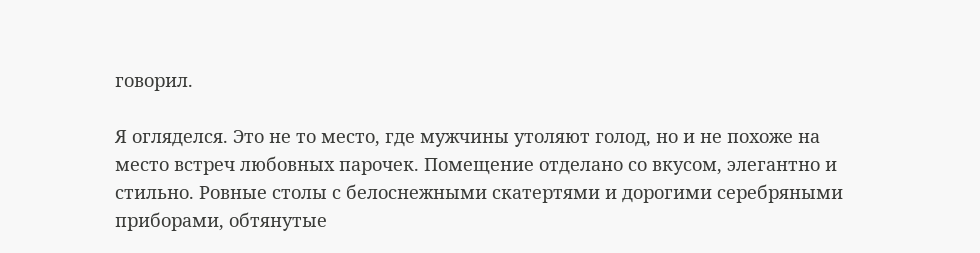говорил.

Я огляделся. Это не то место, где мужчины утоляют голод, но и не похоже на место встреч любовных парочек. Помещение отделано со вкусом, элегантно и стильно. Ровные столы с белоснежными скатертями и дорогими серебряными приборами, обтянутые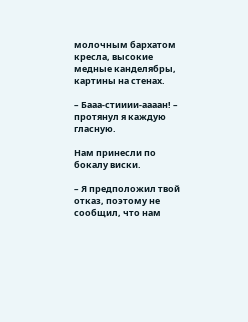молочным бархатом кресла, высокие медные канделябры, картины на стенах.

– Бааа-стииии-аааан! – протянул я каждую гласную.

Нам принесли по бокалу виски.

– Я предположил твой отказ, поэтому не сообщил, что нам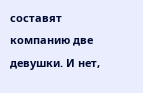составят компанию две девушки. И нет,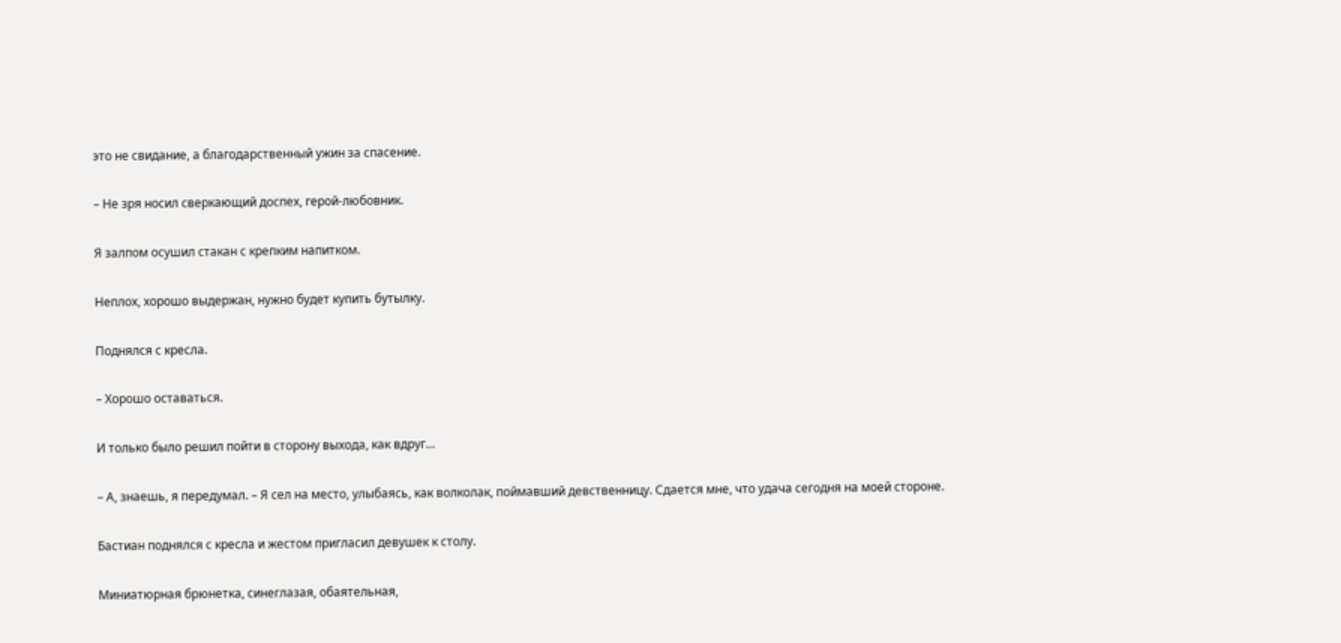это не свидание, а благодарственный ужин за спасение.

– Не зря носил сверкающий доспех, герой-любовник.

Я залпом осушил стакан с крепким напитком.

Неплох, хорошо выдержан, нужно будет купить бутылку.

Поднялся с кресла.

– Хорошо оставаться.

И только было решил пойти в сторону выхода, как вдруг…

– А, знаешь, я передумал. – Я сел на место, улыбаясь, как волколак, поймавший девственницу. Сдается мне, что удача сегодня на моей стороне.

Бастиан поднялся с кресла и жестом пригласил девушек к столу.

Миниатюрная брюнетка, синеглазая, обаятельная,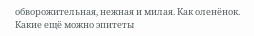обворожительная, нежная и милая. Как оленёнок. Какие ещё можно эпитеты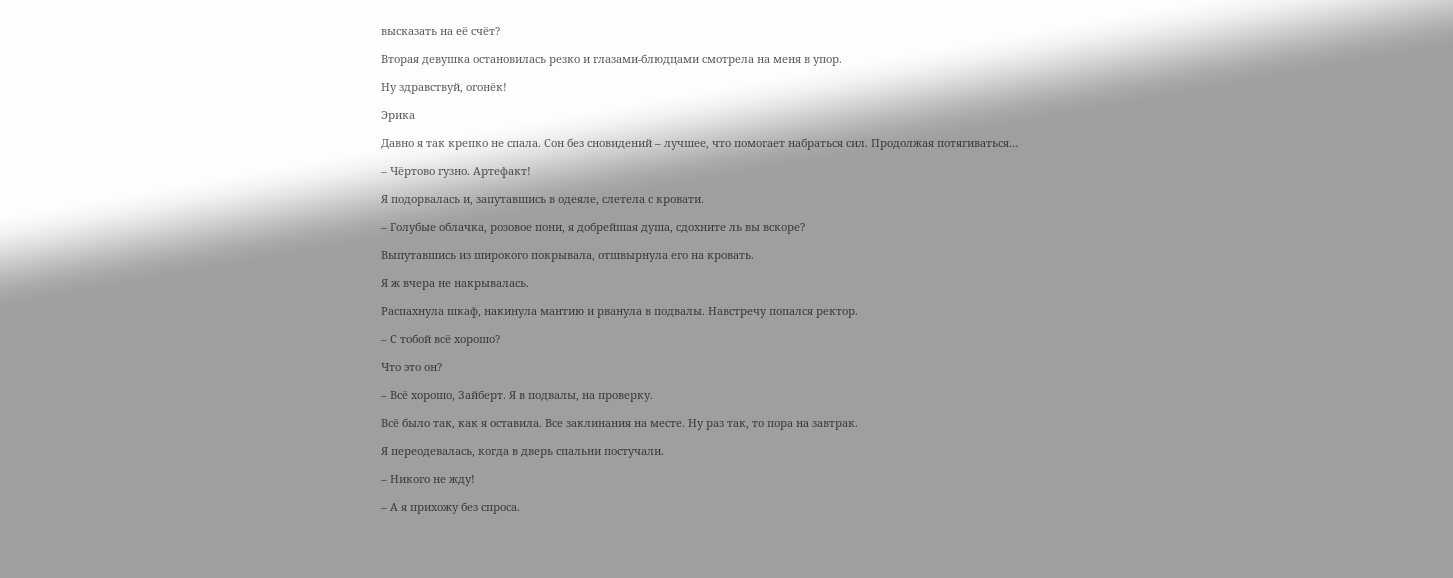высказать на её счёт?

Вторая девушка остановилась резко и глазами-блюдцами смотрела на меня в упор.

Ну здравствуй, огонёк!

Эрика

Давно я так крепко не спала. Сон без сновидений – лучшее, что помогает набраться сил. Продолжая потягиваться…

– Чёртово гузно. Артефакт!

Я подорвалась и, запутавшись в одеяле, слетела с кровати.

– Голубые облачка, розовое пони, я добрейшая душа, сдохните ль вы вскоре?

Выпутавшись из широкого покрывала, отшвырнула его на кровать.

Я ж вчера не накрывалась.

Распахнула шкаф, накинула мантию и рванула в подвалы. Навстречу попался ректор.

– С тобой всё хорошо?

Что это он?

– Всё хорошо, Зайберт. Я в подвалы, на проверку.

Всё было так, как я оставила. Все заклинания на месте. Ну раз так, то пора на завтрак.

Я переодевалась, когда в дверь спальни постучали.

– Никого не жду!

– А я прихожу без спроса.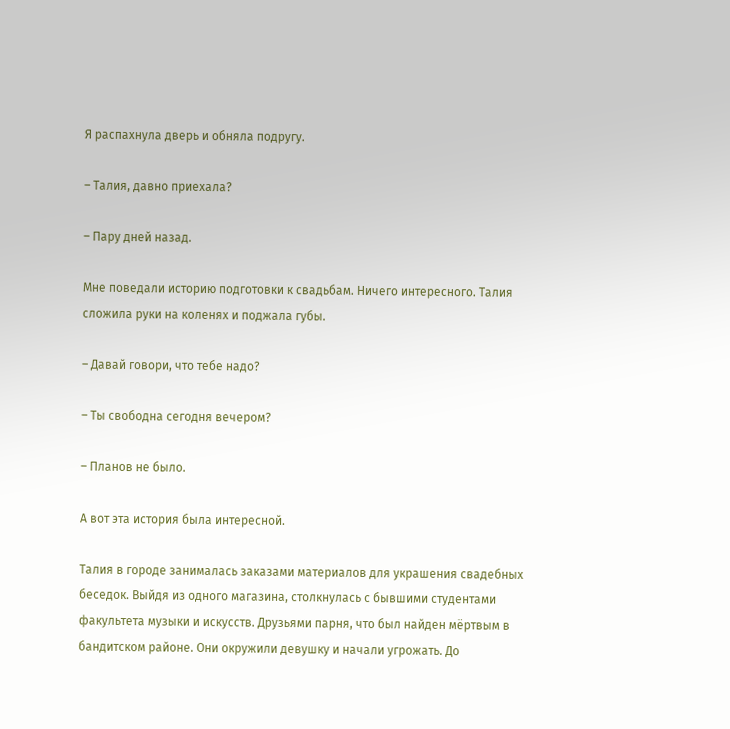Я распахнула дверь и обняла подругу.

– Талия, давно приехала?

– Пару дней назад.

Мне поведали историю подготовки к свадьбам. Ничего интересного. Талия сложила руки на коленях и поджала губы.

– Давай говори, что тебе надо?

– Ты свободна сегодня вечером?

– Планов не было.

А вот эта история была интересной.

Талия в городе занималась заказами материалов для украшения свадебных беседок. Выйдя из одного магазина, столкнулась с бывшими студентами факультета музыки и искусств. Друзьями парня, что был найден мёртвым в бандитском районе. Они окружили девушку и начали угрожать. До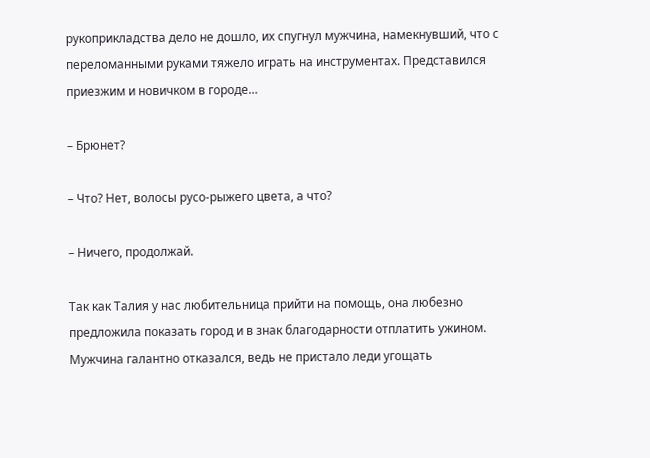рукоприкладства дело не дошло, их спугнул мужчина, намекнувший, что с переломанными руками тяжело играть на инструментах. Представился приезжим и новичком в городе…

– Брюнет?

– Что? Нет, волосы русо-рыжего цвета, а что?

– Ничего, продолжай.

Так как Талия у нас любительница прийти на помощь, она любезно предложила показать город и в знак благодарности отплатить ужином. Мужчина галантно отказался, ведь не пристало леди угощать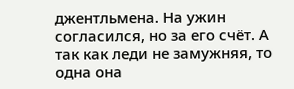джентльмена. На ужин согласился, но за его счёт. А так как леди не замужняя, то одна она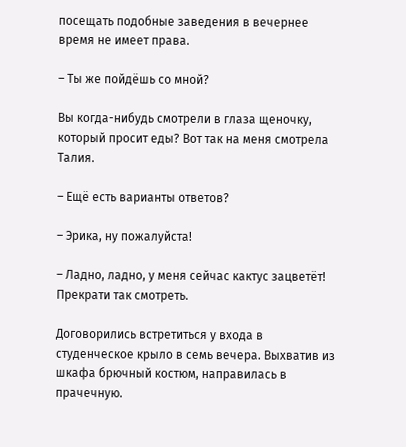посещать подобные заведения в вечернее время не имеет права.

– Ты же пойдёшь со мной?

Вы когда-нибудь смотрели в глаза щеночку, который просит еды? Вот так на меня смотрела Талия.

– Ещё есть варианты ответов?

– Эрика, ну пожалуйста!

– Ладно, ладно, у меня сейчас кактус зацветёт! Прекрати так смотреть.

Договорились встретиться у входа в студенческое крыло в семь вечера. Выхватив из шкафа брючный костюм, направилась в прачечную.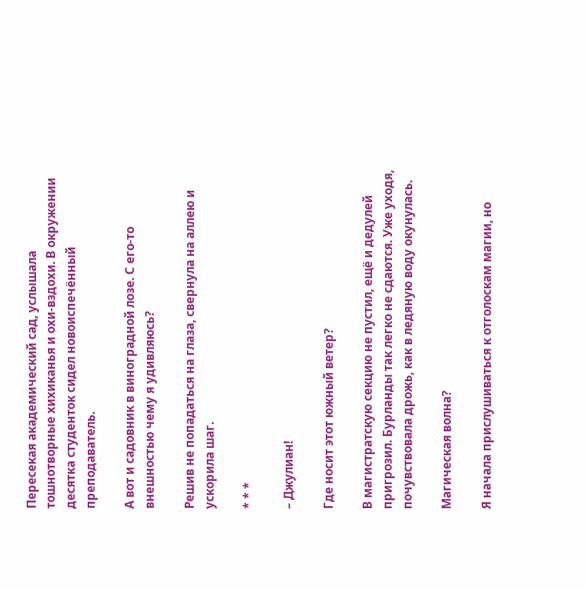Пересекая академический сад, услышала тошнотворные хихиканья и охи-вздохи. В окружении десятка студенток сидел новоиспечённый преподаватель.

А вот и садовник в виноградной лозе. С его-то внешностью чему я удивляюсь?

Решив не попадаться на глаза, свернула на аллею и ускорила шаг.

* * *

– Джулиан!

Где носит этот южный ветер?

В магистратскую секцию не пустил, ещё и дедулей пригрозил. Бурланды так легко не сдаются. Уже уходя, почувствовала дрожь, как в ледяную воду окунулась.

Магическая волна?

Я начала прислушиваться к отголоскам магии, но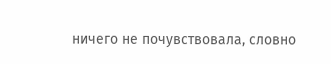ничего не почувствовала, словно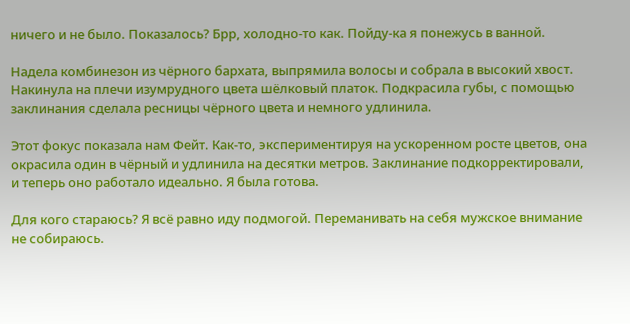ничего и не было. Показалось? Брр, холодно-то как. Пойду-ка я понежусь в ванной.

Надела комбинезон из чёрного бархата, выпрямила волосы и собрала в высокий хвост. Накинула на плечи изумрудного цвета шёлковый платок. Подкрасила губы, с помощью заклинания сделала ресницы чёрного цвета и немного удлинила.

Этот фокус показала нам Фейт. Как-то, экспериментируя на ускоренном росте цветов, она окрасила один в чёрный и удлинила на десятки метров. Заклинание подкорректировали, и теперь оно работало идеально. Я была готова.

Для кого стараюсь? Я всё равно иду подмогой. Переманивать на себя мужское внимание не собираюсь.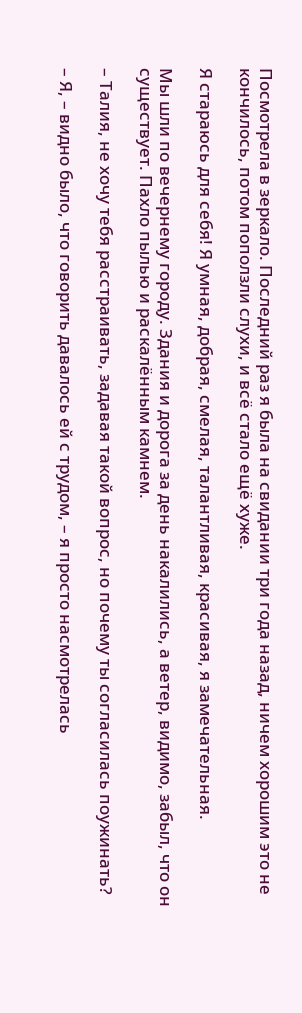Посмотрела в зеркало. Последний раз я была на свидании три года назад, ничем хорошим это не кончилось, потом поползли слухи, и всё стало ещё хуже.

Я стараюсь для себя! Я умная, добрая, смелая, талантливая, красивая, я замечательная.

Мы шли по вечернему городу. Здания и дорога за день накалились, а ветер, видимо, забыл, что он существует. Пахло пылью и раскалённым камнем.

– Талия, не хочу тебя расстраивать, задавая такой вопрос, но почему ты согласилась поужинать?

– Я, – видно было, что говорить давалось ей с трудом, – я просто насмотрелась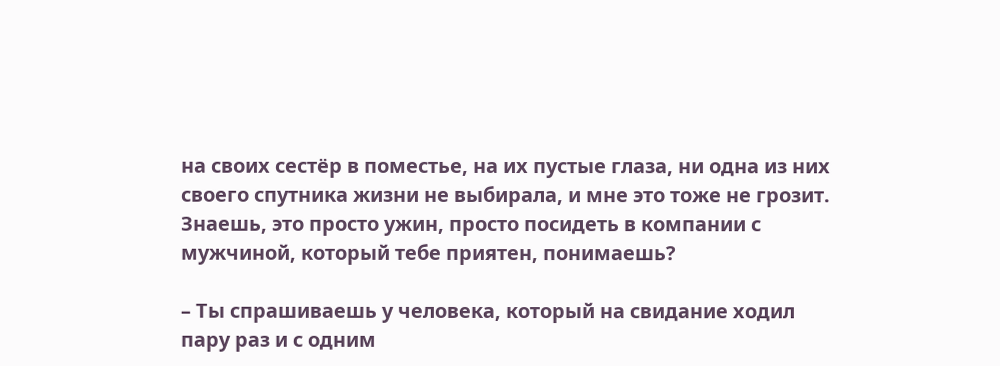на своих сестёр в поместье, на их пустые глаза, ни одна из них своего спутника жизни не выбирала, и мне это тоже не грозит. Знаешь, это просто ужин, просто посидеть в компании с мужчиной, который тебе приятен, понимаешь?

– Ты спрашиваешь у человека, который на свидание ходил пару раз и с одним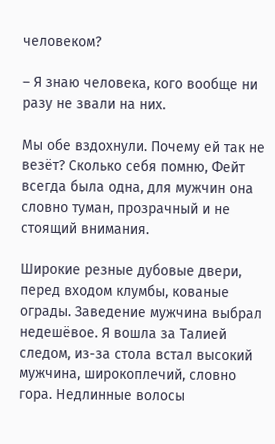человеком?

– Я знаю человека, кого вообще ни разу не звали на них.

Мы обе вздохнули. Почему ей так не везёт? Сколько себя помню, Фейт всегда была одна, для мужчин она словно туман, прозрачный и не стоящий внимания.

Широкие резные дубовые двери, перед входом клумбы, кованые ограды. Заведение мужчина выбрал недешёвое. Я вошла за Талией следом, из-за стола встал высокий мужчина, широкоплечий, словно гора. Недлинные волосы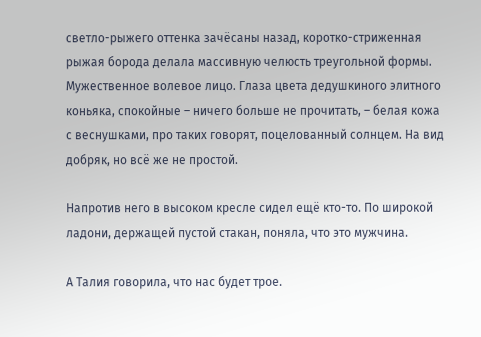светло-рыжего оттенка зачёсаны назад, коротко-стриженная рыжая борода делала массивную челюсть треугольной формы. Мужественное волевое лицо. Глаза цвета дедушкиного элитного коньяка, спокойные – ничего больше не прочитать, – белая кожа с веснушками, про таких говорят, поцелованный солнцем. На вид добряк, но всё же не простой.

Напротив него в высоком кресле сидел ещё кто-то. По широкой ладони, держащей пустой стакан, поняла, что это мужчина.

А Талия говорила, что нас будет трое.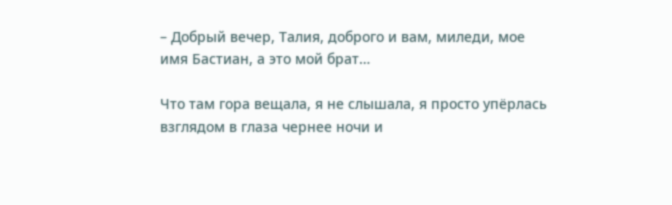– Добрый вечер, Талия, доброго и вам, миледи, мое имя Бастиан, а это мой брат…

Что там гора вещала, я не слышала, я просто упёрлась взглядом в глаза чернее ночи и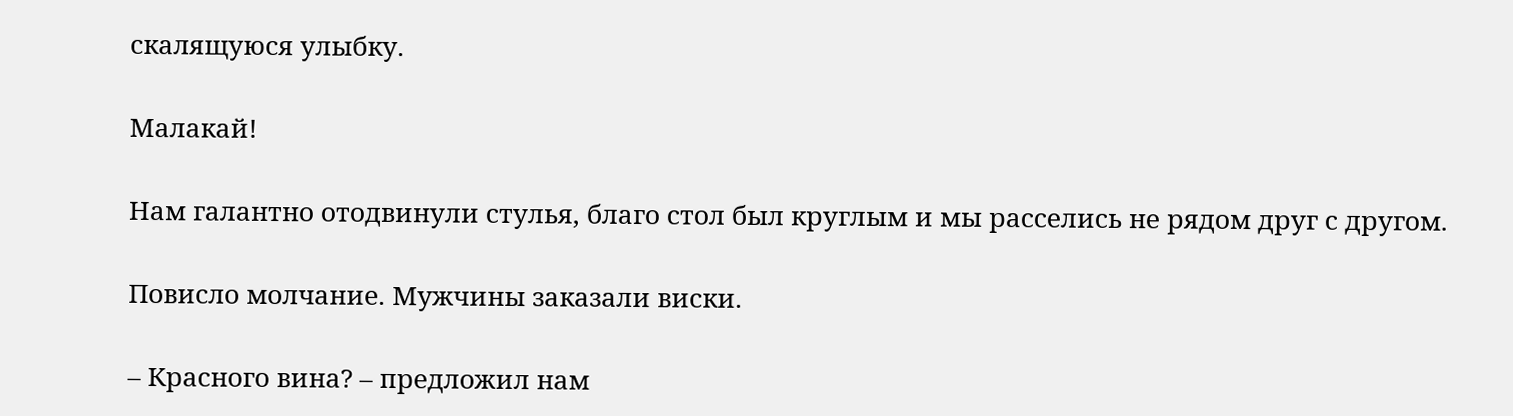скалящуюся улыбку.

Малакай!

Нам галантно отодвинули стулья, благо стол был круглым и мы расселись не рядом друг с другом.

Повисло молчание. Мужчины заказали виски.

– Красного вина? – предложил нам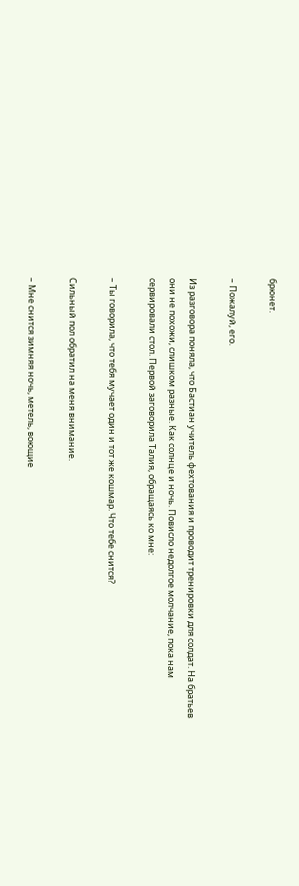брюнет.

– Пожалуй, его.

Из разговора поняла, что Бастиан учитель фехтования и проводит тренировки для солдат. На братьев они не похожи, слишком разные. Как солнце и ночь. Повисло недолгое молчание, пока нам сервировали стол. Первой заговорила Талия, обращаясь ко мне:

– Ты говорила, что тебя мучает один и тот же кошмар. Что тебе снится?

Сильный пол обратил на меня внимание.

– Мне снится зимняя ночь, метель, воющие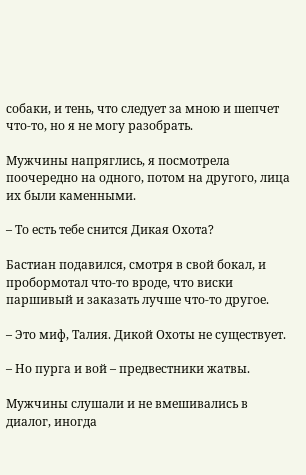собаки, и тень, что следует за мною и шепчет что-то, но я не могу разобрать.

Мужчины напряглись, я посмотрела поочередно на одного, потом на другого, лица их были каменными.

– То есть тебе снится Дикая Охота?

Бастиан подавился, смотря в свой бокал, и пробормотал что-то вроде, что виски паршивый и заказать лучше что-то другое.

– Это миф, Талия. Дикой Охоты не существует.

– Но пурга и вой – предвестники жатвы.

Мужчины слушали и не вмешивались в диалог, иногда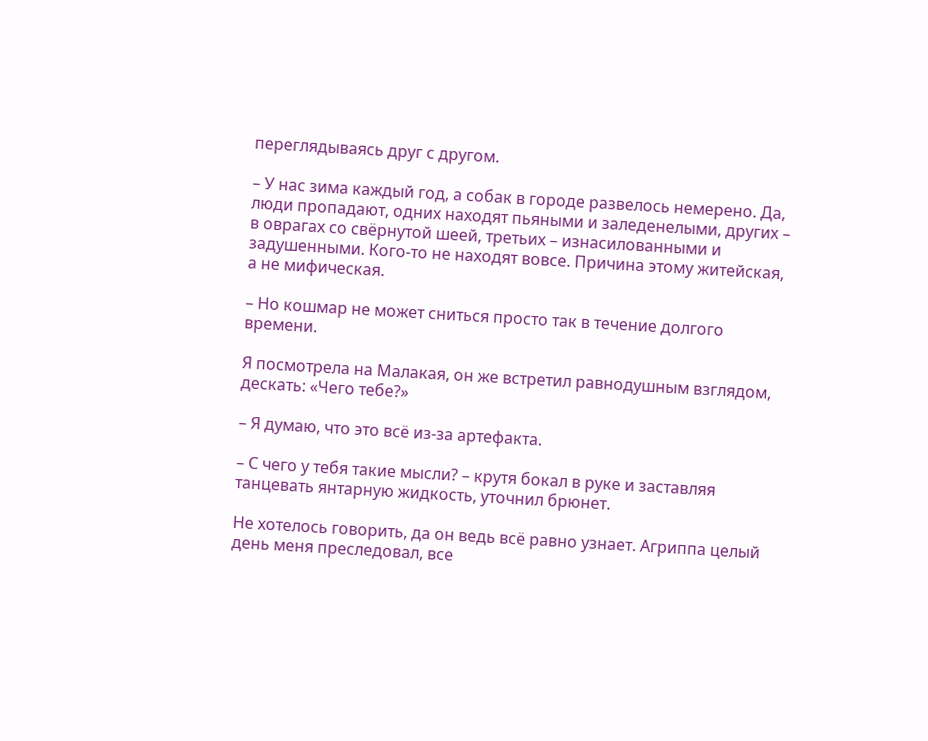переглядываясь друг с другом.

– У нас зима каждый год, а собак в городе развелось немерено. Да, люди пропадают, одних находят пьяными и заледенелыми, других – в оврагах со свёрнутой шеей, третьих – изнасилованными и задушенными. Кого-то не находят вовсе. Причина этому житейская, а не мифическая.

– Но кошмар не может сниться просто так в течение долгого времени.

Я посмотрела на Малакая, он же встретил равнодушным взглядом, дескать: «Чего тебе?»

– Я думаю, что это всё из-за артефакта.

– С чего у тебя такие мысли? – крутя бокал в руке и заставляя танцевать янтарную жидкость, уточнил брюнет.

Не хотелось говорить, да он ведь всё равно узнает. Агриппа целый день меня преследовал, все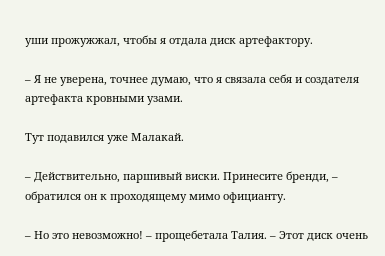уши прожужжал, чтобы я отдала диск артефактору.

– Я не уверена, точнее думаю, что я связала себя и создателя артефакта кровными узами.

Тут подавился уже Малакай.

– Действительно, паршивый виски. Принесите бренди, – обратился он к проходящему мимо официанту.

– Но это невозможно! – прощебетала Талия. – Этот диск очень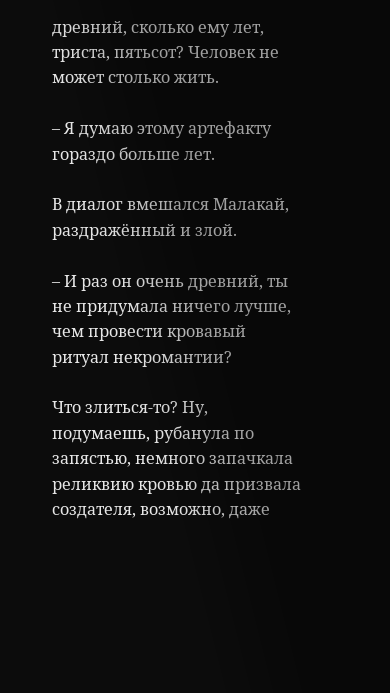древний, сколько ему лет, триста, пятьсот? Человек не может столько жить.

– Я думаю этому артефакту гораздо больше лет.

В диалог вмешался Малакай, раздражённый и злой.

– И раз он очень древний, ты не придумала ничего лучше, чем провести кровавый ритуал некромантии?

Что злиться-то? Ну, подумаешь, рубанула по запястью, немного запачкала реликвию кровью да призвала создателя, возможно, даже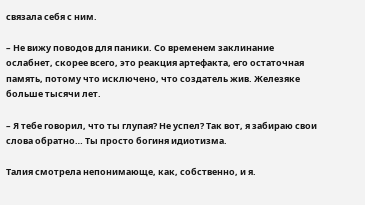связала себя с ним.

– Не вижу поводов для паники. Со временем заклинание ослабнет, скорее всего, это реакция артефакта, его остаточная память, потому что исключено, что создатель жив. Железяке больше тысячи лет.

– Я тебе говорил, что ты глупая? Не успел? Так вот, я забираю свои слова обратно… Ты просто богиня идиотизма.

Талия смотрела непонимающе, как, собственно, и я.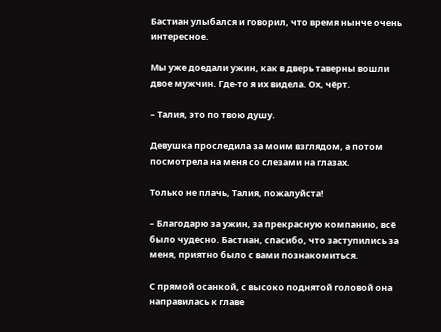Бастиан улыбался и говорил, что время нынче очень интересное.

Мы уже доедали ужин, как в дверь таверны вошли двое мужчин. Где-то я их видела. Ох, чёрт.

– Талия, это по твою душу.

Девушка проследила за моим взглядом, а потом посмотрела на меня со слезами на глазах.

Только не плачь, Талия, пожалуйста!

– Благодарю за ужин, за прекрасную компанию, всё было чудесно. Бастиан, спасибо, что заступились за меня, приятно было с вами познакомиться.

С прямой осанкой, с высоко поднятой головой она направилась к главе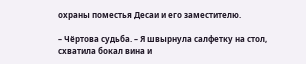охраны поместья Десаи и его заместителю.

– Чёртова судьба. – Я швырнула салфетку на стол, схватила бокал вина и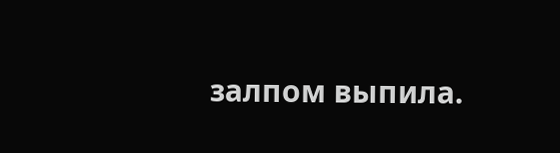залпом выпила.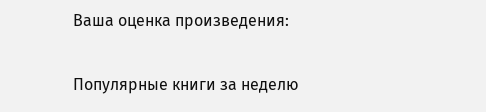Ваша оценка произведения:

Популярные книги за неделю